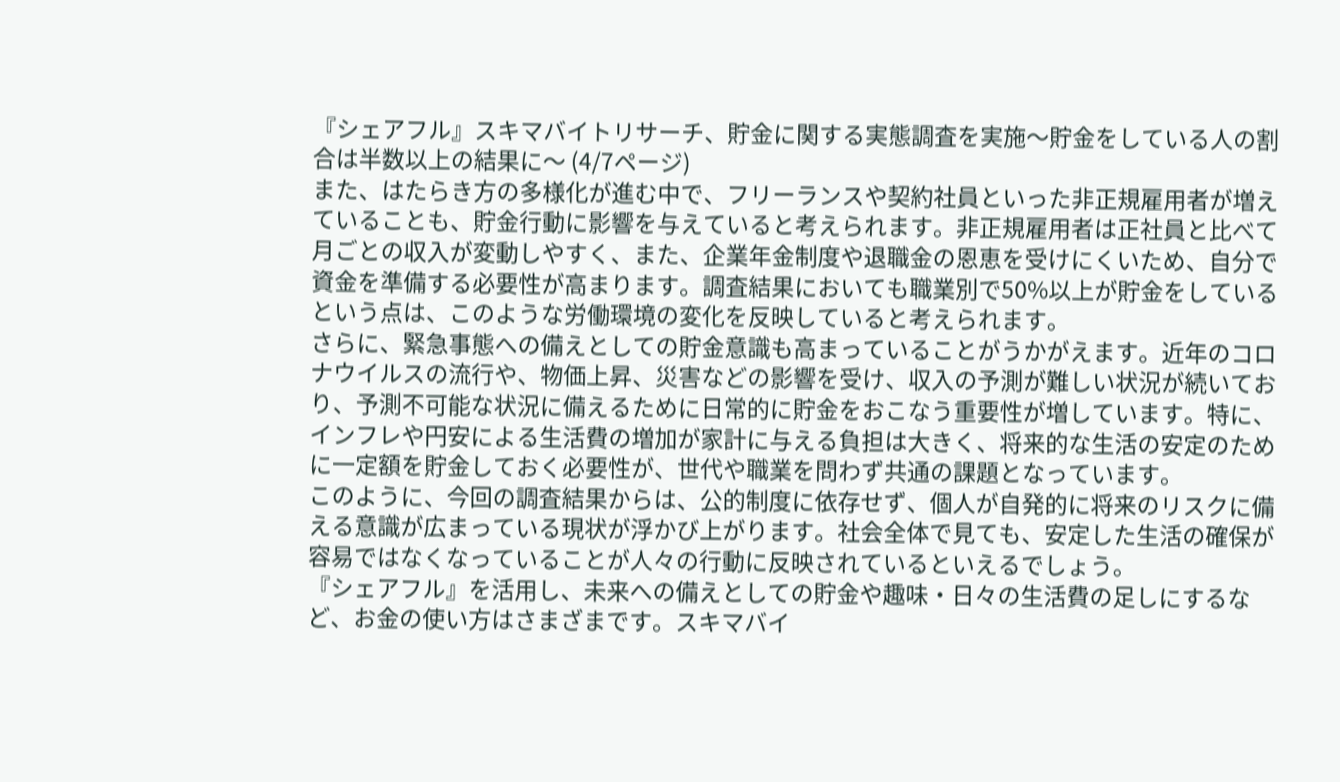『シェアフル』スキマバイトリサーチ、貯金に関する実態調査を実施〜貯金をしている人の割合は半数以上の結果に〜 (4/7ページ)
また、はたらき方の多様化が進む中で、フリーランスや契約社員といった非正規雇用者が増えていることも、貯金行動に影響を与えていると考えられます。非正規雇用者は正社員と比べて月ごとの収入が変動しやすく、また、企業年金制度や退職金の恩恵を受けにくいため、自分で資金を準備する必要性が高まります。調査結果においても職業別で50%以上が貯金をしているという点は、このような労働環境の変化を反映していると考えられます。
さらに、緊急事態への備えとしての貯金意識も高まっていることがうかがえます。近年のコロナウイルスの流行や、物価上昇、災害などの影響を受け、収入の予測が難しい状況が続いており、予測不可能な状況に備えるために日常的に貯金をおこなう重要性が増しています。特に、インフレや円安による生活費の増加が家計に与える負担は大きく、将来的な生活の安定のために一定額を貯金しておく必要性が、世代や職業を問わず共通の課題となっています。
このように、今回の調査結果からは、公的制度に依存せず、個人が自発的に将来のリスクに備える意識が広まっている現状が浮かび上がります。社会全体で見ても、安定した生活の確保が容易ではなくなっていることが人々の行動に反映されているといえるでしょう。
『シェアフル』を活用し、未来への備えとしての貯金や趣味・日々の生活費の足しにするなど、お金の使い方はさまざまです。スキマバイ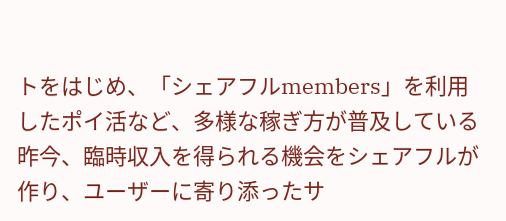トをはじめ、「シェアフルmembers」を利用したポイ活など、多様な稼ぎ方が普及している昨今、臨時収入を得られる機会をシェアフルが作り、ユーザーに寄り添ったサ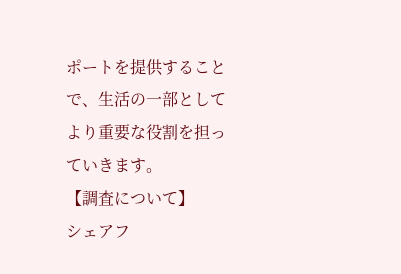ポートを提供することで、生活の一部としてより重要な役割を担っていきます。
【調査について】
シェアフ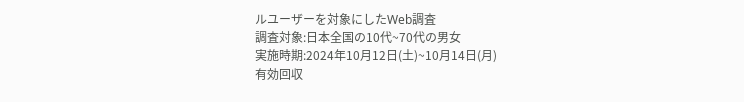ルユーザーを対象にしたWeb調査
調査対象:日本全国の10代~70代の男女
実施時期:2024年10月12日(土)~10月14日(月)
有効回収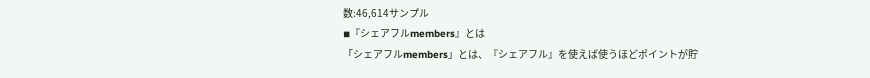数:46,614サンプル
◾『シェアフルmembers』とは
「シェアフルmembers」とは、『シェアフル』を使えば使うほどポイントが貯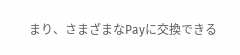まり、さまざまなPayに交換できる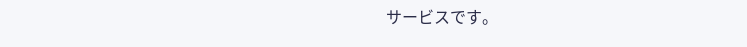サービスです。